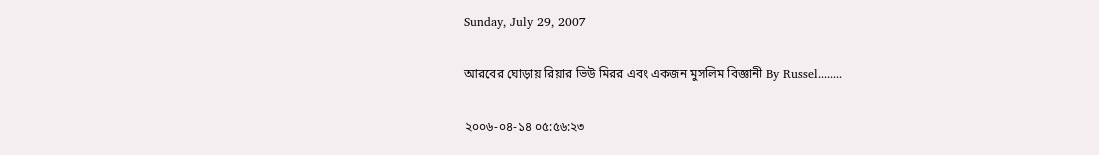Sunday, July 29, 2007

আরবের ঘোড়ায় রিয়ার ভিউ মিরর এবং একজন মুসলিম বিজ্ঞানী By Russel........

২০০৬-০৪-১৪ ০৫:৫৬:২৩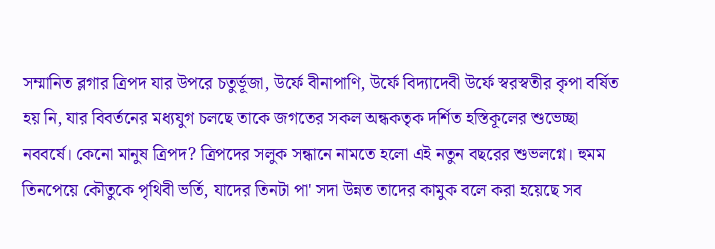সম্মানিত ব্লগার ত্রিপদ যার উপরে চতুর্ভূজা, উর্ফে বীনাপাণি, উর্ফে বিদ্যাদেবী উর্ফে স্বরস্বতীর কৃপা বর্ষিত হয় নি, যার বিবর্তনের মধ্যযুগ চলছে তাকে জগতের সকল অন্ধকতৃক দর্শিত হস্তিকূলের শুভেচ্ছা নববর্ষে। কেনো মানুষ ত্রিপদ? ত্রিপদের সলুক সন্ধানে নামতে হলো এই নতুন বছরের শুভলগ্নে। হুমম তিনপেয়ে কৌতুকে পৃথিবী ভর্তি, যাদের তিনটা পা' সদা উন্নত তাদের কামুক বলে করা হয়েছে সব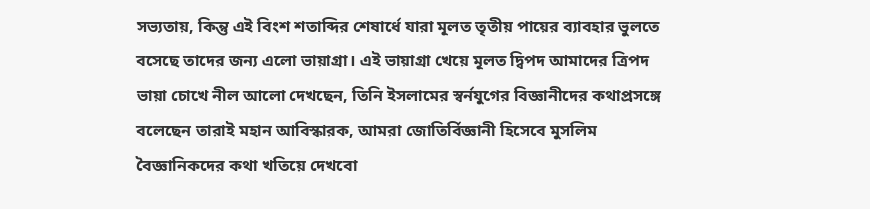সভ্যতায়, কিন্তু এই বিংশ শতাব্দির শেষার্ধে যারা মূলত তৃতীয় পায়ের ব্যাবহার ভুলতে বসেছে তাদের জন্য এলো ভায়াগ্রা। এই ভায়াগ্রা খেয়ে মূলত দ্বিপদ আমাদের ত্রিপদ ভায়া চোখে নীল আলো দেখছেন, তিনি ইসলামের স্বর্নযুগের বিজ্ঞানীদের কথাপ্রসঙ্গে বলেছেন তারাই মহান আবিস্কারক, আমরা জোতির্বিজ্ঞানী হিসেবে মুসলিম বৈজ্ঞানিকদের কথা খতিয়ে দেখবো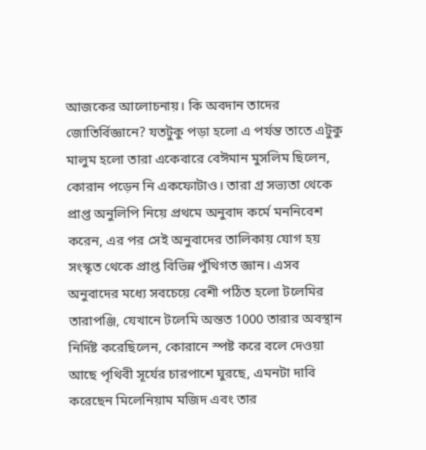আজকের আলোচনায়। কি অবদান তাদের জোতির্বিজ্ঞানে? যতটুকু পড়া হলো এ পর্যন্ত তাতে এটুকু মালুম হলো তারা একেবারে বেঈমান মুসলিম ছিলেন, কোরান পড়েন নি একফোটাও। তারা গ্র সভ্যতা থেকে প্রাপ্ত অনুলিপি নিয়ে প্রথমে অনুবাদ কর্মে মননিবেশ করেন, এর পর সেই অনুবাদের তালিকায় যোগ হয় সংস্কৃত থেকে প্রাপ্ত বিভিন্ন পুঁথিগত জ্ঞান। এসব অনুবাদের মধ্যে সবচেয়ে বেশী পঠিত হলো টলেমির তারাপঞ্জি, যেখানে টলেমি অন্তত 1000 তারার অবস্থান নির্দিষ্ট করেছিলেন, কোরানে স্পষ্ট করে বলে দেওয়া আছে পৃথিবী সূর্যের চারপাশে ঘুরছে, এমনটা দাবি করেছেন মিলেনিয়াম মজিদ এবং তার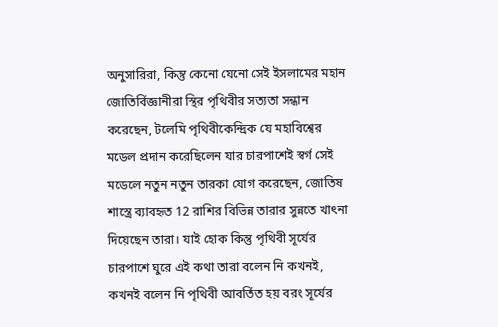অনুসারিরা, কিন্তু কেনো যেনো সেই ইসলামের মহান জোতির্বিজ্ঞানীরা স্থির পৃথিবীর সত্যতা সন্ধান করেছেন, টলেমি পৃথিবীকেন্দ্রিক যে মহাবিশ্বের মডেল প্রদান করেছিলেন যার চারপাশেই স্বর্গ সেই মডেলে নতুন নতুন তারকা যোগ করেছেন, জোতিষ শাস্ত্রে ব্যাবহৃত 12 রাশির বিভিন্ন তারার সুন্নতে খাৎনা দিয়েছেন তারা। যাই হোক কিন্তু পৃথিবী সূর্যের চারপাশে ঘুরে এই কথা তারা বলেন নি কখনই, কখনই বলেন নি পৃথিবী আবর্তিত হয় বরং সূর্যের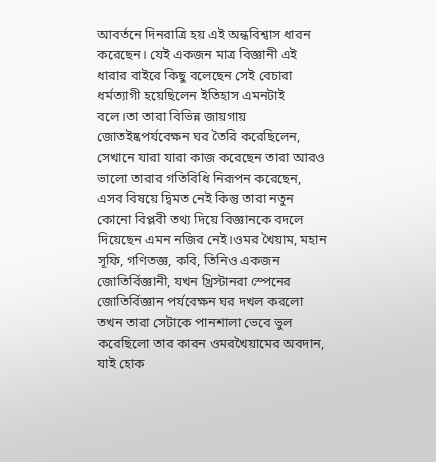আবর্তনে দিনরাত্রি হয় এই অন্ধবিশ্বাস ধারন করেছেন। যেই একজন মাত্র বিজ্ঞানী এই ধারার বাইরে কিছু বলেছেন সেই বেচারা ধর্মত্যাগী হয়েছিলেন ইতিহাস এমনটাই বলে।তা তারা বিভিন্ন জায়গায় জোতইষ্কপর্যবেক্ষন ঘর তৈরি করেছিলেন, সেখানে যারা যারা কাজ করেছেন তারা আরও ভালো তারার গতিবিধি নিরূপন করেছেন, এসব বিষয়ে দ্বিমত নেই কিন্তু তারা নতুন কোনো বিপ্লবী তথ্য দিয়ে বিজ্ঞানকে বদলে দিয়েছেন এমন নজির নেই।ওমর খৈয়াম, মহান সূফি, গণিতজ্ঞ, কবি, তিনিও একজন জোতির্বিজ্ঞানী, যখন খ্রিস্টানরা স্পেনের জোতির্বিজ্ঞান পর্যবেক্ষন ঘর দখল করলো তখন তারা সেটাকে পানশালা ভেবে ভুল করেছিলো তার কারন ওমরখৈয়ামের অবদান, যাই হোক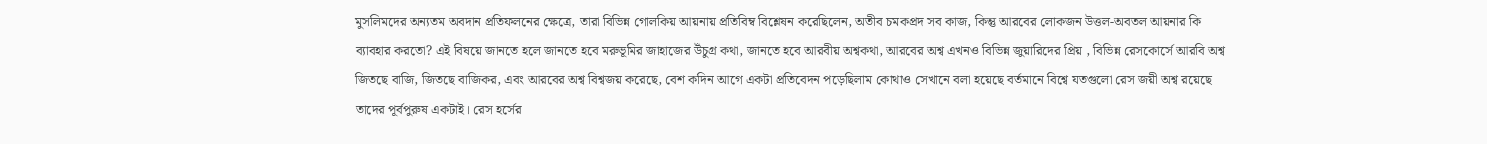মুসলিমদের অন্যতম অবদান প্রতিফলনের ক্ষেত্রে, তারা বিভিন্ন গোলকিয় আয়নায় প্রতিবিম্ব বিশ্লেষন করেছিলেন, অতীব চমকপ্রদ সব কাজ, কিন্তু আরবের লোকজন উত্তল-অবতল আয়নার কি ব্যাবহার করতো? এই বিষয়ে জানতে হলে জানতে হবে মরুভূমির জাহাজের উঁচুগ্র কথা, জানতে হবে আরবীয় অশ্বকথা, আরবের অশ্ব এখনও বিভিন্ন জুয়ারিদের প্রিয় , বিভিন্ন রেসকোর্সে আরবি অশ্ব জিতছে বাজি, জিতছে বাজিকর, এবং আরবের অশ্ব বিশ্বজয় করেছে, বেশ কদিন আগে একটা প্রতিবেদন পড়েছিলাম কোথাও সেখানে বলা হয়েছে বর্তমানে বিশ্বে যতগুলো রেস জয়ী অশ্ব রয়েছে তাদের পূর্বপুরুষ একটাই। রেস হর্সের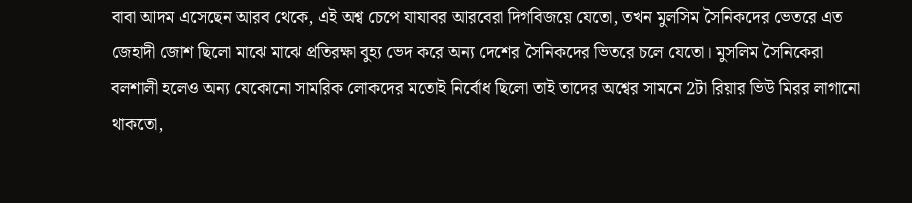বাবা আদম এসেছেন আরব থেকে, এই অশ্ব চেপে যাযাবর আরবেরা দিগবিজয়ে যেতো, তখন মুলসিম সৈনিকদের ভেতরে এত জেহাদী জোশ ছিলো মাঝে মাঝে প্রতিরক্ষা বুহ্য ভেদ করে অন্য দেশের সৈনিকদের ভিতরে চলে যেতো। মুসলিম সৈনিকেরা বলশালী হলেও অন্য যেকোনো সামরিক লোকদের মতোই নির্বোধ ছিলো তাই তাদের অশ্বের সামনে 2টা রিয়ার ভিউ মিরর লাগানো থাকতো,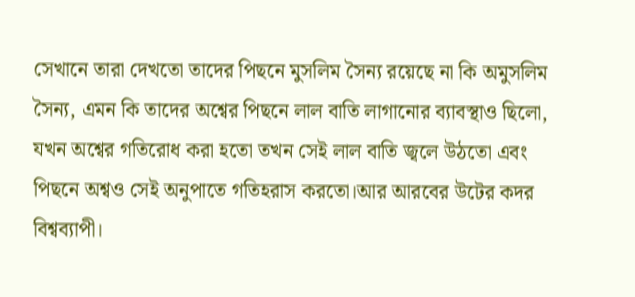সেখানে তারা দেখতো তাদের পিছনে মুসলিম সৈন্য রয়েছে না কি অমুসলিম সৈন্য, এমন কি তাদের অশ্বের পিছনে লাল বাতি লাগানোর ব্যাবস্থাও ছিলো, যখন অশ্বের গতিরোধ করা হতো তখন সেই লাল বাতি জ্বলে উঠতো এবং পিছনে অশ্বও সেই অনুপাতে গতিহরাস করতো।আর আরবের উটের কদর বিশ্বব্যাপী।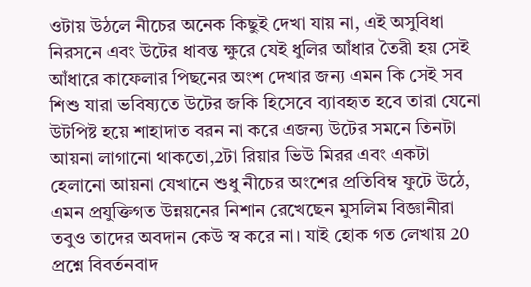ওটায় উঠলে নীচের অনেক কিছুই দেখা যায় না, এই অসুবিধা নিরসনে এবং উটের ধাবন্ত ক্ষুরে যেই ধুলির আঁধার তৈরী হয় সেই আঁধারে কাফেলার পিছনের অংশ দেখার জন্য এমন কি সেই সব শিশু যারা ভবিষ্যতে উটের জকি হিসেবে ব্যাবহৃত হবে তারা যেনো উটপিষ্ট হয়ে শাহাদাত বরন না করে এজন্য উটের সমনে তিনটা আয়না লাগানো থাকতো,2টা রিয়ার ভিউ মিরর এবং একটা হেলানো আয়না যেখানে শুধু নীচের অংশের প্রতিবিম্ব ফুটে উঠে, এমন প্রযুক্তিগত উন্নয়নের নিশান রেখেছেন মুসলিম বিজ্ঞানীরা তবুও তাদের অবদান কেউ স্ব করে না। যাই হোক গত লেখায় 20 প্রশ্নে বিবর্তনবাদ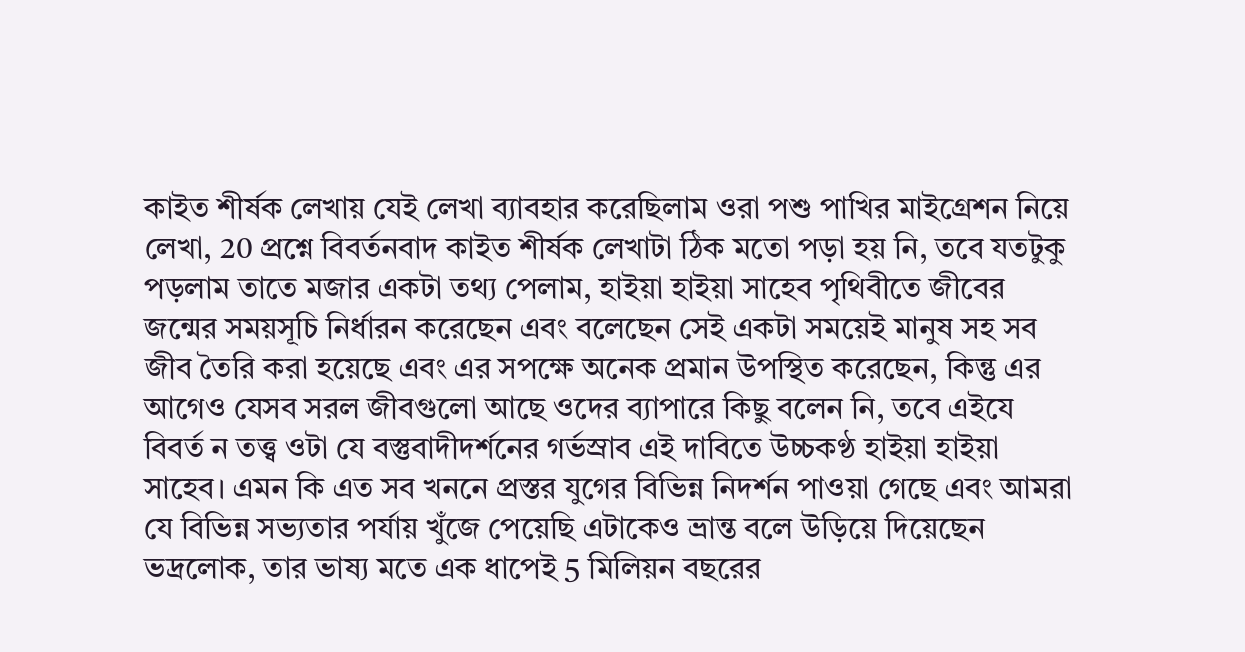কাইত শীর্ষক লেখায় যেই লেখা ব্যাবহার করেছিলাম ওরা পশু পাখির মাইগ্রেশন নিয়ে লেখা, 20 প্রশ্নে বিবর্তনবাদ কাইত শীর্ষক লেখাটা ঠিক মতো পড়া হয় নি, তবে যতটুকু পড়লাম তাতে মজার একটা তথ্য পেলাম, হাইয়া হাইয়া সাহেব পৃথিবীতে জীবের জন্মের সময়সূচি নির্ধারন করেছেন এবং বলেছেন সেই একটা সময়েই মানুষ সহ সব জীব তৈরি করা হয়েছে এবং এর সপক্ষে অনেক প্রমান উপস্থিত করেছেন, কিন্তু এর আগেও যেসব সরল জীবগুলো আছে ওদের ব্যাপারে কিছু বলেন নি, তবে এইযে বিবর্ত ন তত্ত্ব ওটা যে বস্তুবাদীদর্শনের গর্ভস্রাব এই দাবিতে উচ্চকণ্ঠ হাইয়া হাইয়া সাহেব। এমন কি এত সব খননে প্রস্তর যুগের বিভিন্ন নিদর্শন পাওয়া গেছে এবং আমরা যে বিভিন্ন সভ্যতার পর্যায় খুঁজে পেয়েছি এটাকেও ভ্রান্ত বলে উড়িয়ে দিয়েছেন ভদ্রলোক, তার ভাষ্য মতে এক ধাপেই 5 মিলিয়ন বছরের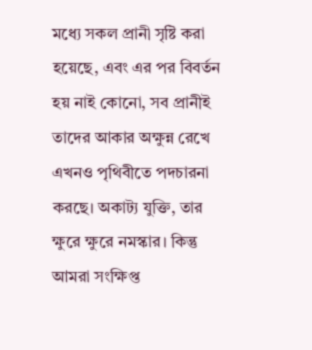মধ্যে সকল প্রানী সৃষ্টি করা হয়েছে, এবং এর পর বিবর্তন হয় নাই কোনো, সব প্রানীই তাদের আকার অক্ষুন্ন রেখে এখনও পৃথিবীতে পদচারনা করছে। অকাট্য যুক্তি, তার ক্ষুরে ক্ষুরে নমস্কার। কিন্তু আমরা সংক্ষিপ্ত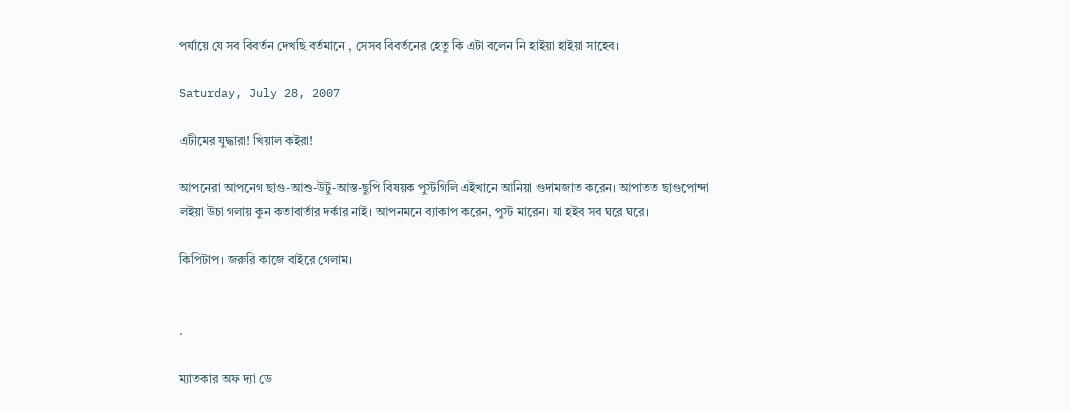পর্যায়ে যে সব বিবর্তন দেখছি বর্তমানে , সেসব বিবর্তনের হেতু কি এটা বলেন নি হাইয়া হাইয়া সাহেব।

Saturday, July 28, 2007

এটীমের যুদ্ধারা! খিয়াল কইরা!

আপনেরা আপনেগ ছাগু-আশু-উটু-আস্ত-ছুপি বিষয়ক পুস্টগিলি এইখানে আনিয়া গুদামজাত করেন। আপাতত ছাগুপোন্দা লইয়া উচা গলায় কুন কতাবার্তার দর্কার নাই। আপনমনে ব্যাকাপ করেন, পুস্ট মারেন। যা হইব সব ঘরে ঘরে।

কিপিটাপ। জরুরি কাজে বাইরে গেলাম।


.

ম্যাতকার অফ দ্যা ডে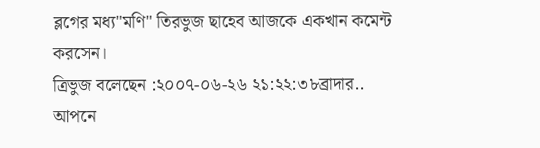ব্লগের মধ্য"মণি" তিরভুজ ছাহেব আজকে একখান কমেন্ট করসেন।
ত্রিভুজ বলেছেন :২০০৭-০৬-২৬ ২১:২২:৩৮ব্রাদার.. আপনে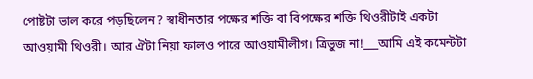পোষ্টটা ভাল করে পড়ছিলেন? স্বাধীনতার পক্ষের শক্তি বা বিপক্ষের শক্তি থিওরীটাই একটা আওয়ামী থিওরী। আর ঐটা নিয়া ফালও পারে আওয়ামীলীগ। ত্রিভুজ না!___আমি এই কমেন্টটা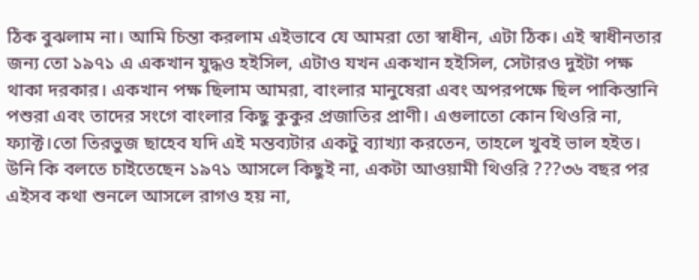ঠিক বুঝলাম না। আমি চিন্তা করলাম এইভাবে যে আমরা তো স্বাধীন, এটা ঠিক। এই স্বাধীনতার জন্য তো ১৯৭১ এ একখান যুদ্ধও হইসিল, এটাও যখন একখান হইসিল, সেটারও দুইটা পক্ষ থাকা দরকার। একখান পক্ষ ছিলাম আমরা, বাংলার মানুষেরা এবং অপরপক্ষে ছিল পাকিস্তানি পশুরা এবং তাদের সংগে বাংলার কিছু কুকুর প্রজাতির প্রাণী। এগুলাতো কোন থিওরি না, ফ্যাক্ট।তো তিরভুজ ছাহেব যদি এই মন্তব্যটার একটু ব্যাখ্যা করতেন, তাহলে খুবই ভাল হইত। উনি কি বলতে চাইতেছেন ১৯৭১ আসলে কিছুই না, একটা আওয়ামী থিওরি ???৩৬ বছর পর এইসব কথা শুনলে আসলে রাগও হয় না,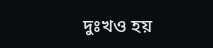দুঃখও হয়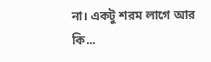না। একটু শরম লাগে আর কি...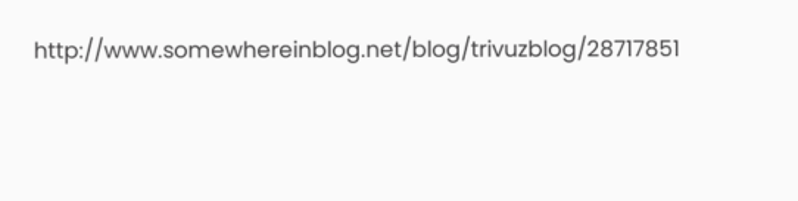http://www.somewhereinblog.net/blog/trivuzblog/28717851